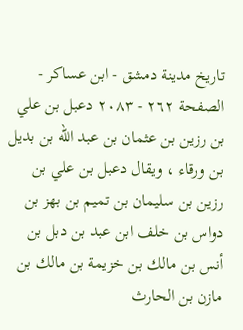تاريخ مدينة دمشق - ابن عساكر - الصفحة ٢٦٢ - ٢٠٨٣ دعبل بن علي بن رزين بن عثمان بن عبد الله بن بديل بن ورقاء ، ويقال دعبل بن علي بن رزين بن سليمان بن تميم بن بهز بن دواس بن خلف ابن عبد بن دبل بن أنس بن مالك بن خزيمة بن مالك بن مازن بن الحارث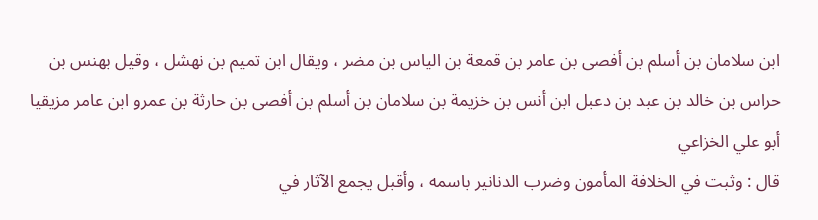ابن سلامان بن أسلم بن أفصى بن عامر بن قمعة بن الياس بن مضر ، ويقال ابن تميم بن نهشل ، وقيل بهنس بن حراس بن خالد بن عبد بن دعبل ابن أنس بن خزيمة بن سلامان بن أسلم بن أفصى بن حارثة بن عمرو ابن عامر مزيقيا أبو علي الخزاعي
قال : وثبت في الخلافة المأمون وضرب الدنانير باسمه ، وأقبل يجمع الآثار في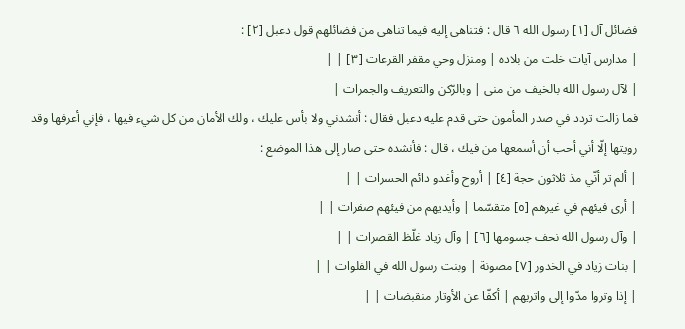فضائل آل [١] رسول الله ٦ قال : فتناهى إليه فيما تناهى من فضائلهم قول دعبل [٢] :
| مدارس آيات خلت من بلاده | ومنزل وحي مقفر القرعات [٣] | |
| لآل رسول الله بالخيف من منى | وبالرّكن والتعريف والجمرات |
فما زالت تردد في صدر المأمون حتى قدم عليه دعبل فقال : أنشدني ولا بأس عليك ، ولك الأمان من كل شيء فيها ، فإني أعرفها وقد رويتها إلّا أني أحب أن أسمعها من فيك ، قال : فأنشده حتى صار إلى هذا الموضع :
| ألم تر أنّي مذ ثلاثون حجة [٤] | أروح وأغدو دائم الحسرات | |
| أرى فيئهم في غيرهم [٥] متقسّما | وأيديهم من فيئهم صفرات | |
| وآل رسول الله نحف جسومها [٦] | وآل زياد غلّظ القصرات | |
| بنات زياد في الخدور [٧] مصونة | وبنت رسول الله في الفلوات | |
| إذا وتروا مدّوا إلى واتريهم | أكفّا عن الأوتار منقبضات | |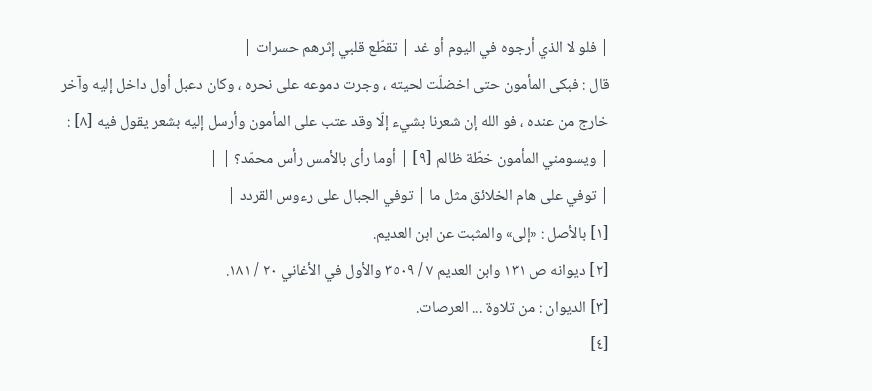| فلو لا الذي أرجوه في اليوم أو غد | تقطّع قلبي إثرهم حسرات |
قال : فبكى المأمون حتى اخضلّت لحيته ، وجرت دموعه على نحره ، وكان دعبل أول داخل إليه وآخر خارج من عنده ، فو الله إن شعرنا بشيء إلّا وقد عتب على المأمون وأرسل إليه بشعر يقول فيه [٨] :
| ويسومني المأمون خطّة ظالم [٩] | أوما رأى بالأمس رأس محمّد؟ | |
| توفي على هام الخلائق مثل ما | توفي الجبال على رءوس القردد |
[١] بالأصل : «إلى» والمثبت عن ابن العديم.
[٢] ديوانه ص ١٣١ وابن العديم ٧ / ٣٥٠٩ والأول في الأغاني ٢٠ / ١٨١.
[٣] الديوان : من تلاوة ... العرصات.
[٤]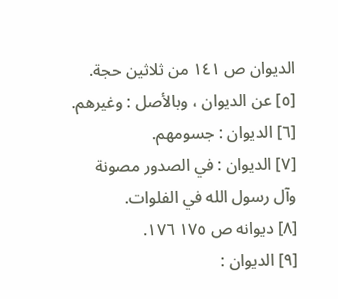الديوان ص ١٤١ من ثلاثين حجة.
[٥] عن الديوان ، وبالأصل : وغيرهم.
[٦] الديوان : جسومهم.
[٧] الديوان : في الصدور مصونة
وآل رسول الله في الفلوات.
[٨] ديوانه ص ١٧٥ ١٧٦.
[٩] الديوان :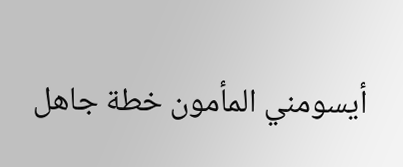أيسومني المأمون خطة جاهل